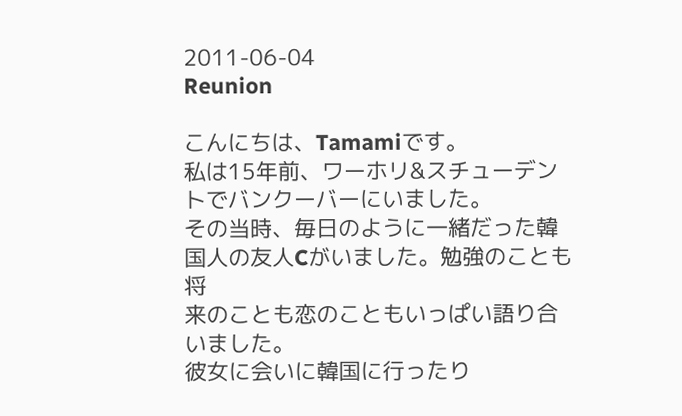2011-06-04
Reunion

こんにちは、Tamamiです。
私は15年前、ワーホリ&スチューデントでバンクーバーにいました。
その当時、毎日のように一緒だった韓国人の友人Cがいました。勉強のことも将
来のことも恋のこともいっぱい語り合いました。
彼女に会いに韓国に行ったり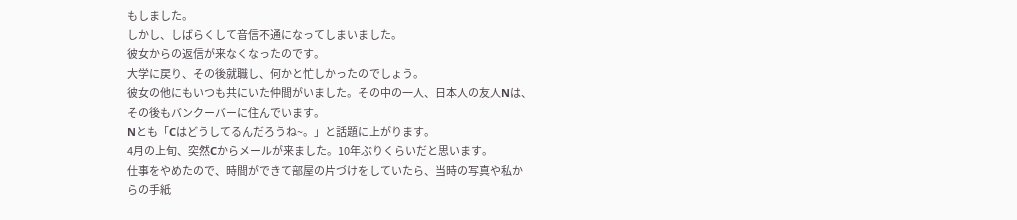もしました。
しかし、しばらくして音信不通になってしまいました。
彼女からの返信が来なくなったのです。
大学に戻り、その後就職し、何かと忙しかったのでしょう。
彼女の他にもいつも共にいた仲間がいました。その中の一人、日本人の友人Nは、
その後もバンクーバーに住んでいます。
Nとも「Cはどうしてるんだろうね~。」と話題に上がります。
4月の上旬、突然Cからメールが来ました。10年ぶりくらいだと思います。
仕事をやめたので、時間ができて部屋の片づけをしていたら、当時の写真や私か
らの手紙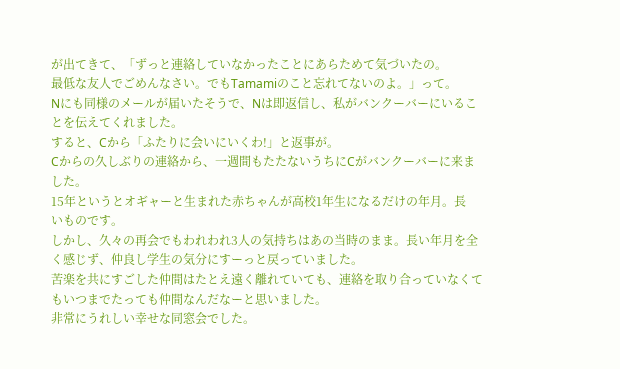が出てきて、「ずっと連絡していなかったことにあらためて気づいたの。
最低な友人でごめんなさい。でもTamamiのこと忘れてないのよ。」って。
Nにも同様のメールが届いたそうで、Nは即返信し、私がバンクーバーにいるこ
とを伝えてくれました。
すると、Cから「ふたりに会いにいくわ!」と返事が。
Cからの久しぶりの連絡から、一週間もたたないうちにCがバンクーバーに来ま
した。
15年というとオギャーと生まれた赤ちゃんが高校1年生になるだけの年月。長
いものです。
しかし、久々の再会でもわれわれ3人の気持ちはあの当時のまま。長い年月を全
く感じず、仲良し学生の気分にすーっと戻っていました。
苦楽を共にすごした仲間はたとえ遠く離れていても、連絡を取り合っていなくて
もいつまでたっても仲間なんだなーと思いました。
非常にうれしい幸せな同窓会でした。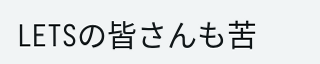LETSの皆さんも苦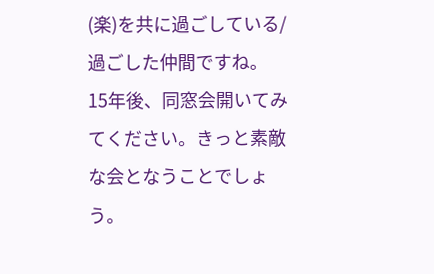(楽)を共に過ごしている/過ごした仲間ですね。
15年後、同窓会開いてみてください。きっと素敵な会となうことでしょう。